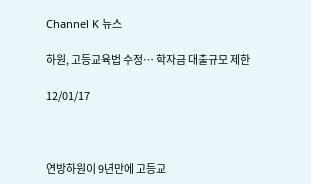Channel K 뉴스

하원, 고등교육법 수정… 학자금 대출규모 제한

12/01/17



연방하원이 9년만에 고등교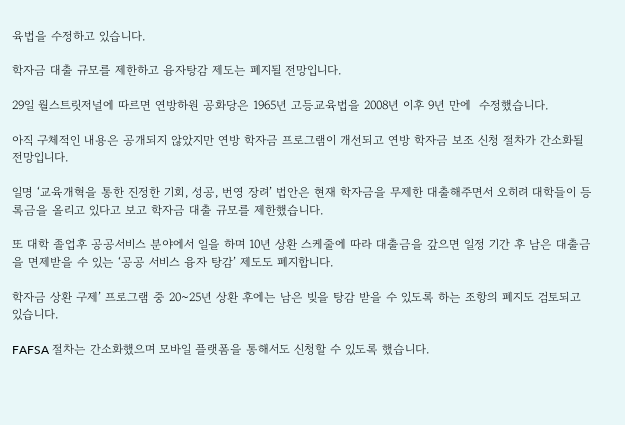육법을 수정하고 있습니다.

학자금 대출 규모를 제한하고 융자탕감 제도는 폐지될 전망입니다.

29일 월스트릿저널에 따르면 연방하원 공화당은 1965년 고등교육법을 2008년 이후 9년 만에  수정했습니다.

아직 구체적인 내용은 공개되지 않았지만 연방 학자금 프로그램이 개선되고 연방 학자금 보조 신청 절차가 간소화될 전망입니다.

일명 ‘교육개혁을 통한 진정한 기회, 성공, 번영 장려’ 법안은 현재 학자금을 무제한 대출해주면서 오히려 대학들이 등록금을 올리고 있다고 보고 학자금 대출 규모를 제한했습니다.

또 대학 졸업후 공공서비스 분야에서 일을 하며 10년 상환 스케줄에 따라 대출금을 갚으면 일정 기간 후 남은 대출금을 면제받을 수 있는 ‘공공 서비스 융자 탕감’ 제도도 폐지합니다.

학자금 상환 구제’ 프로그램 중 20~25년 상환 후에는 남은 빚을 탕감 받을 수 있도록 하는 조항의 폐지도 검토되고 있습니다.

FAFSA 절차는 간소화했으며 모바일 플랫폼을 통해서도 신청할 수 있도록 했습니다.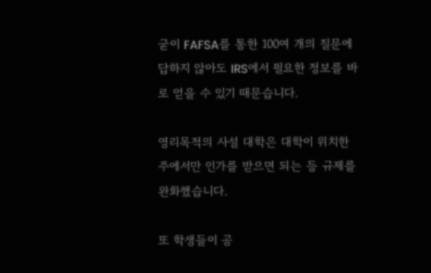굳이 FAFSA를 통한 100여 개의 질문에 답하지 않아도 IRS에서 필요한 정보를 바로 얻을 수 있기 때문습니다.

영리목적의 사설 대학은 대학이 위치한 주에서만 인가를 받으면 되는 등 규제를 완화했습니다.

또 학생들이 공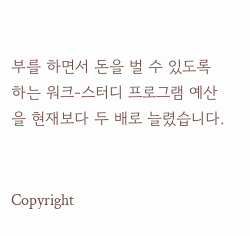부를 하면서 돈을 벌 수 있도록 하는 워크-스터디 프로그램 예산을 현재보다 두 배로 늘렸습니다.


Copyright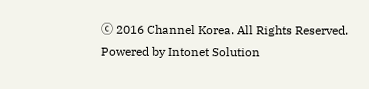ⓒ 2016 Channel Korea. All Rights Reserved.
Powered by Intonet Solution